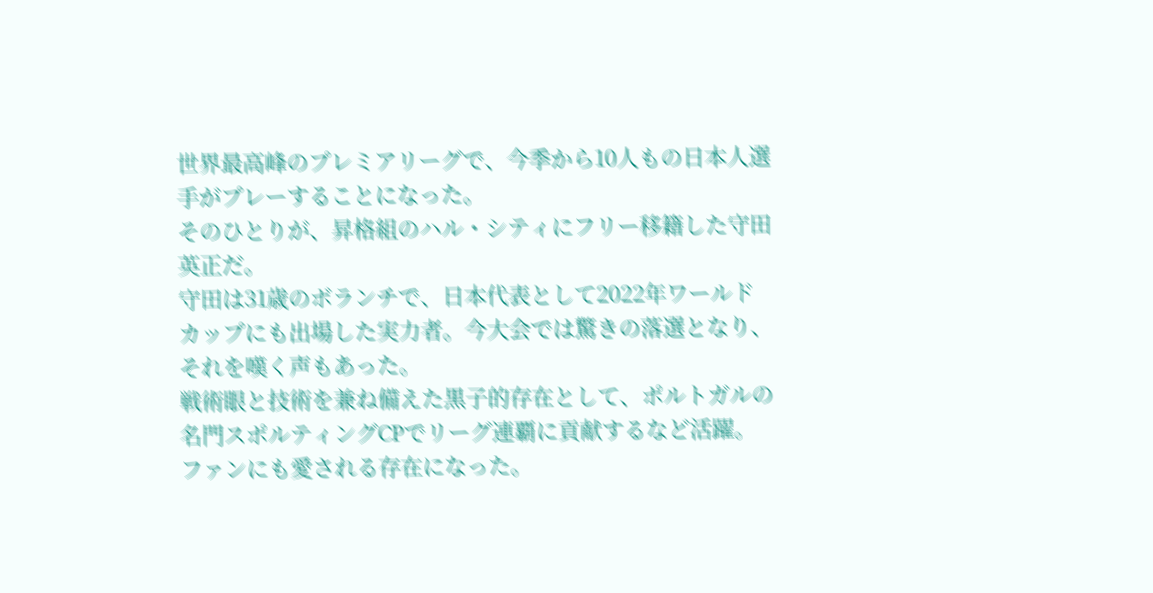世界最高峰のプレミアリーグで、今季から10人もの日本人選手がプレーすることになった。
そのひとりが、昇格組のハル・シティにフリー移籍した守田英正だ。
守田は31歳のボランチで、日本代表として2022年ワールドカップにも出場した実力者。今大会では驚きの落選となり、それを嘆く声もあった。
戦術眼と技術を兼ね備えた黒子的存在として、ポルトガルの名門スポルティングCPでリーグ連覇に貢献するなど活躍。ファンにも愛される存在になった。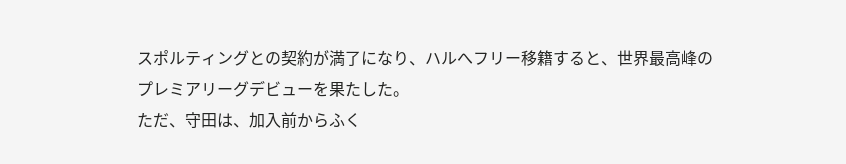スポルティングとの契約が満了になり、ハルへフリー移籍すると、世界最高峰のプレミアリーグデビューを果たした。
ただ、守田は、加入前からふく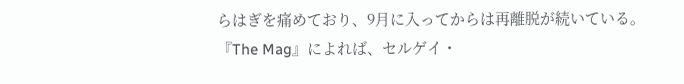らはぎを痛めており、9月に入ってからは再離脱が続いている。
『The Mag』によれば、セルゲイ・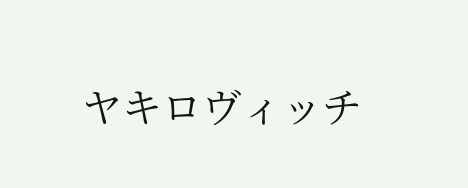ヤキロヴィッチ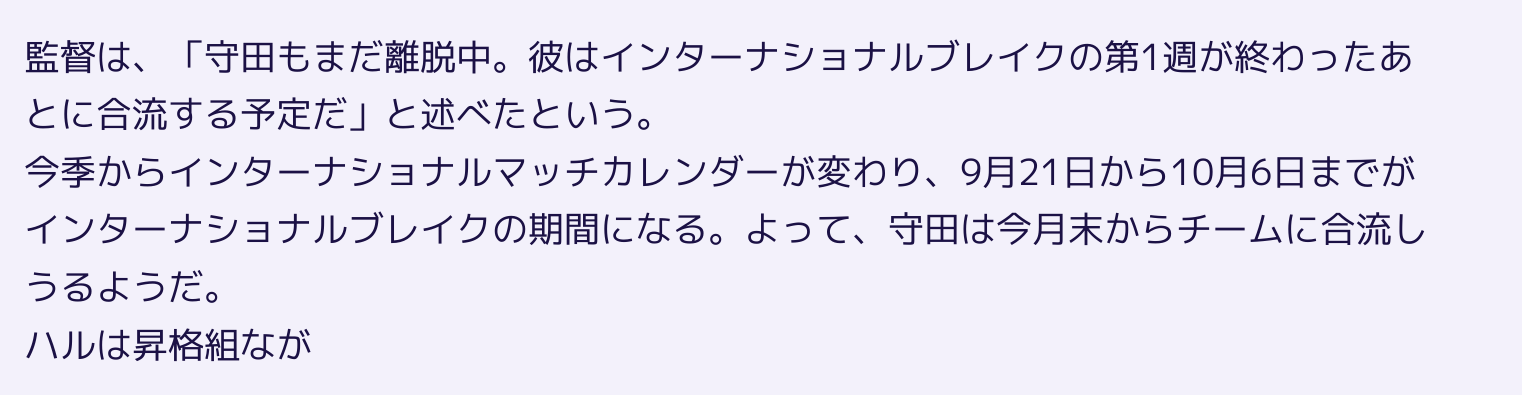監督は、「守田もまだ離脱中。彼はインターナショナルブレイクの第1週が終わったあとに合流する予定だ」と述べたという。
今季からインターナショナルマッチカレンダーが変わり、9月21日から10月6日までがインターナショナルブレイクの期間になる。よって、守田は今月末からチームに合流しうるようだ。
ハルは昇格組なが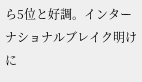ら5位と好調。インターナショナルブレイク明けに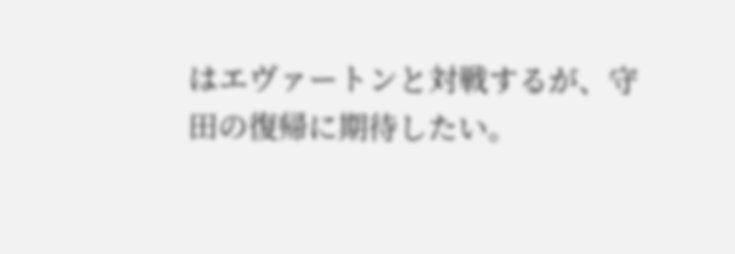はエヴァートンと対戦するが、守田の復帰に期待したい。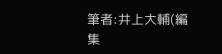筆者:井上大輔(編集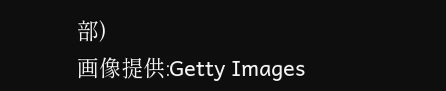部)
画像提供:Getty Images